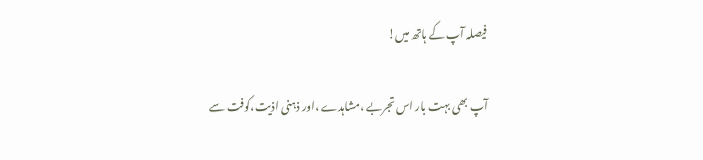فیصلہ آپ کے ہاتھ میں!

آپ بھی بہت بار اس تجربے ،مشاہدے ،اور ذہنی اذیت،کوفت سے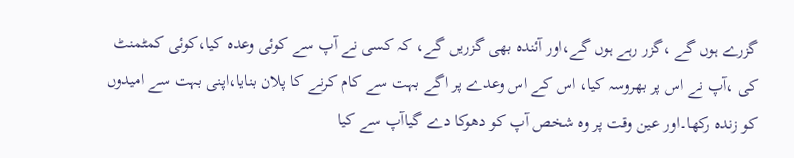گزرے ہوں گے ،گزر رہے ہوں گے،اور آئندہ بھی گزریں گے، کہ کسی نے آپ سے کوئی وعدہ کیا،کوئی کمٹمنٹ کی ،آپ نے اس پر بھروسہ کیا، اس کے اس وعدے پر اگے بہت سے کام کرنے کا پلان بنایا،اپنی بہت سے امیدوں کو زندہ رکھا۔اور عین وقت پر وہ شخص آپ کو دھوکا دے گیاآپ سے کیا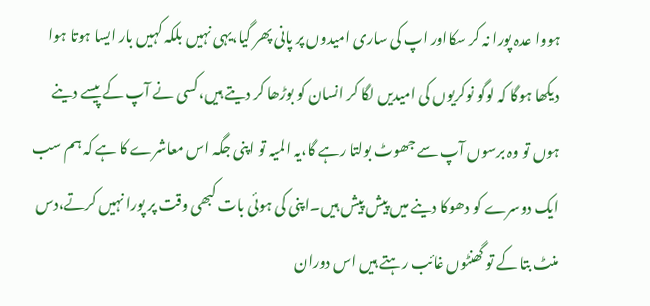ہووا عدہ پورا نہ کر سکااور اپ کی ساری امیدوں پر پانی پھر گیا،یہی نہیں بلکہ کہیں بار ایسا ہوتا ہوا دیکھا ہوگا کہ لوگو نوکریوں کی امیدیں لگا کر انسان کو بوڑھا کر دیتے ہیں،کسی نے آپ کے پیسے دینے ہوں تو وہ برسوں آپ سے جھوٹ بولتا رہے گا،یہ المیہ تو اپنی جگہ اس معاشرے کا ہے کہ ہم سب ایک دوسرے کو دھوکا دینے میں پیش پیش ہیں۔اپنی کی ہوئی بات کبھی وقت پر پورا نہیں کرتے،دس منٹ بتا کے تو گھنٹوں غائب رہتے ہیں اس دوران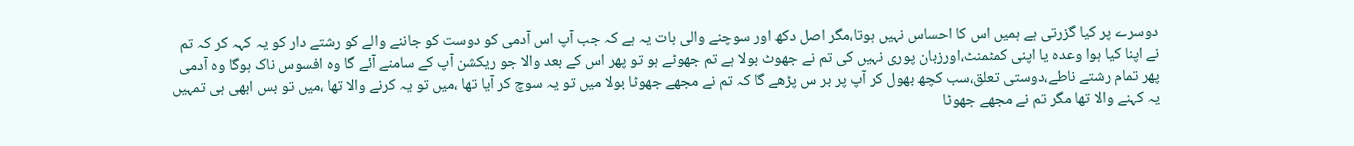دوسرے پر کیا گزرتی ہے ہمیں اس کا احساس نہیں ہوتا،مگر اصل دکھ اور سوچنے والی بات یہ ہے کہ جب آپ اس آدمی کو دوست کو جاننے والے کو رشتے دار کو یہ کہہ کر کہ تم نے اپنا کیا ہوا وعدہ یا اپنی کمٹمنٹ،اورزبان پوری نہیں کی تم نے جھوٹ بولا ہے تم جھوٹے ہو تو پھر اس کے بعد والا جو ریکشن آپ کے سامنے آئے گا وہ افسوس ناک ہوگا وہ آدمی پھر تمام رشتے ناطے،دوستی تعلق،سب کچھ بھول کر آپ پر بر س پڑھے گا کہ تم نے مجھے جھوٹا بولا میں تو یہ سوچ کر آیا تھا ،میں تو یہ کرنے والا تھا ،میں تو بس ابھی ہی تمہیں یہ کہنے والا تھا مگر تم نے مجھے جھوٹا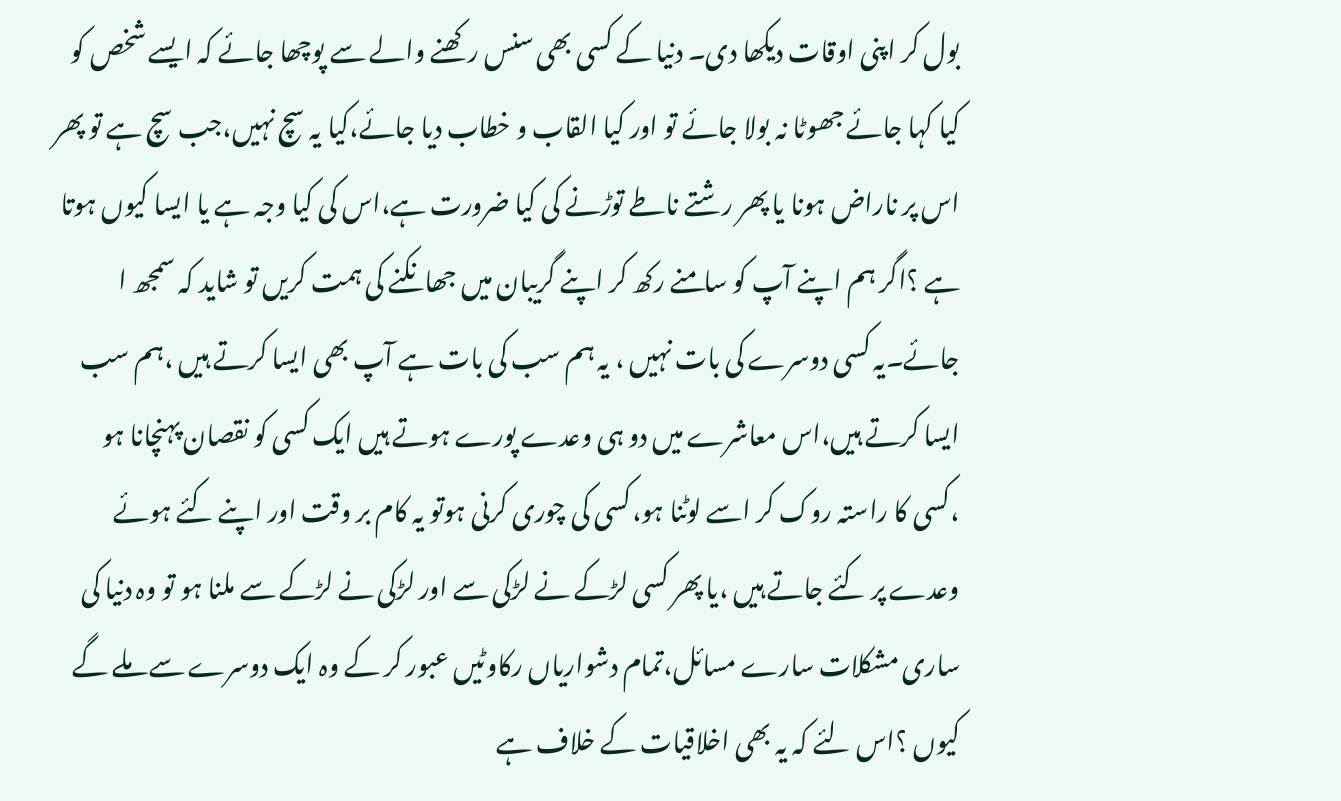بول کر اپنی اوقات دیکھا دی۔ دنیا کے کسی بھی سنس رکھنے والے سے پوچھا جائے کہ ایسے شخص کو کیا کہا جائے جھوٹا نہ بولا جائے تو اور کیا القاب و خطاب دیا جائے،کیا یہ سچ نہیں،جب سچ ہے تو پھر اس پر ناراض ہونا یا پھر رشتے ناطے توڑنے کی کیا ضرورت ہے،اس کی کیا وجہ ہے یا ایسا کیوں ہوتا ہے ؟اگر ہم اپنے آپ کو سامنے رکھ کر اپنے گریبان میں جھانکنے کی ہمت کریں تو شاید کہ سمجھ ا جائے۔یہ کسی دوسرے کی بات نہیں ، یہ ہم سب کی بات ہے آپ بھی ایسا کرتے ہیں ،ہم سب ایسا کرتے ہیں،اس معاشرے میں دو ہی وعدے پورے ہوتے ہیں ایک کسی کو نقصان پہنچانا ہو ،کسی کا راستہ روک کر اسے لوٹنا ہو،کسی کی چوری کرنی ہوتو یہ کام بر وقت اور اپنے کئے ہوئے وعدے پر کئے جاتے ہیں ،یا پھر کسی لڑکے نے لڑکی سے اور لڑکی نے لڑکے سے ملنا ہو تو وہ دنیا کی ساری مشکلات سارے مسائل،تمام دشواریاں رکاوٹیں عبور کر کے وہ ایک دوسرے سے ملے گے کیوں ؟اس لئے کہ یہ بھی اخلاقیات کے خلاف ہے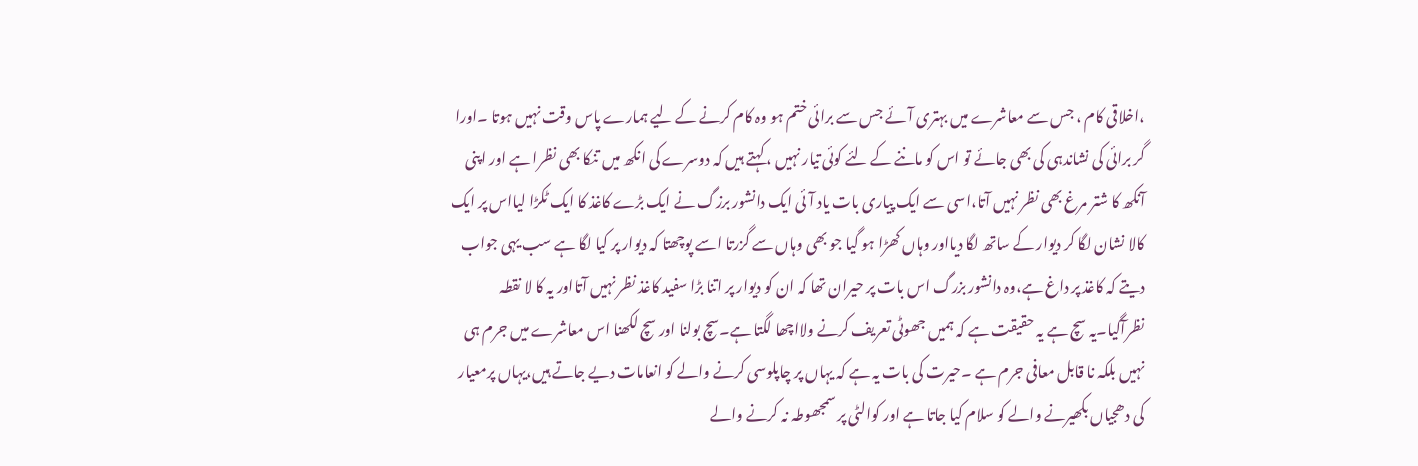،اخلاقی کام ، جس سے معاشرے میں بہتری آئے جس سے برائی ختم ہو وہ کام کرنے کے لیے ہمارے پاس وقت نہیں ہوتا ۔اورا گر برائی کی نشاندہی کی بھی جائے تو اس کو ماننے کے لئے کوئی تیار نہیں ، کہتے ہیں کہ دوسرے کی انکھ میں تنکا بھی نظرا ہے اور اپنی آنکھ کا شتر مرغ بھی نظر نہیں آتا،اسی سے ایک پیاری بات یاد آئی ایک دانشور برزگ نے ایک بڑے کاغذ کا ایک ٹکڑا لیااس پر ایک کالا نشان لگا کر دیوار کے ساتھ لگا دیااور وہاں کھڑا ہو گیا جو بھی وہاں سے گزرتا اسے پوچھتا کہ دیوار پر کیا لگا ہے سب یہی جواب دیتے کہ کاغذ پر داغ ہے،وہ دانشور بزرگ اس بات پر حیران تھا کہ ان کو دیوار پر اتنا بڑا سفید کاغذ نظر نہیں آتااور یہ کا لا نقطہ نظرآگیا۔یہ سچ ہے یہ حقیقت ہے کہ ہمیں جھوٹی تعریف کرنے ولااچھا لگتا ہے۔سچ بولنا اور سچ لکھنا اس معاشرے میں جرم ہی نہیں بلکہ نا قابل معافی جرم ہے ۔حیرت کی بات یہ ہے کہ یہاں پر چاپلوسی کرنے والے کو انعامات دیے جاتے ہیں،یہاں پرمعیار کی دھجیاں بکھیرنے والے کو سلام کیا جاتا ہے اور کوالٹی پر سمجھوطہ نہ کرنے والے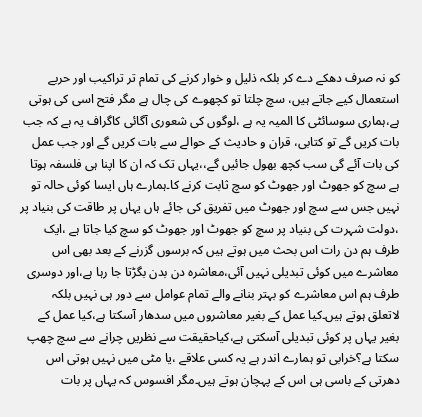کو نہ صرف دھکے دے کر بلکہ ذلیل و خوار کرنے کی تمام تر تراکیب اور حربے استعمال کیے جاتے ہیں، سچ چلتا تو کچھوے کی چال ہے مگر فتح اسی کی ہوتی ہے،ہماری سوسائٹی کا المیہ یہ ہے ،لوگوں کی شعوری آگائی کاگراف یہ ہے کہ جب بات کریں گے تو کتابی، قران و حادیث کے حوالے سے بات کریں گے اور جب عمل کی بات آئے گی سب کچھ بھول جائیں گے،،یہاں تک کہ ان کا اپنا ہی فلسفہ ہوتا ہے سچ کو جھوٹ اور جھوٹ کو سچ ثابت کرنے کا۔ہمارے ہاں ایسا کوئی حالہ تو نہیں جس سے سچ اور جھوٹ میں تفریق کی جائے ہاں یہاں پر طاقت کی بنیاد پر ،دولت شہرت کی بنیاد پر سچ کو جھوٹ اور جھوٹ کو سچ کیا جاتا ہے ،ایک طرف ہم دن رات اس بحث میں ہوتے ہیں کہ برسوں گزرنے کے بعد بھی اس معاشرے میں کوئی تبدیلی نہیں آئی،معاشرہ دن بدن بگڑتا جا رہا ہے،اور دوسری طرف ہم اس معاشرے کو بہتر بنانے والے تمام عوامل سے دور ہی نہیں بلکہ لاتعلق ہوتے ہیں۔کیا عمل کے بغیر معاشروں میں سدھار آسکتا ہے،کیا عمل کے بغیر یہاں پر کوئی تبدیلی آسکتی ہے،کیاحقیقت سے نظریں چرانے سے سچ چھپ سکتا ہے؟خرابی تو ہمارے اندر ہے یہ کسی علاقے ،یا مٹی میں نہیں ہوتی اس دھرتی کے باسی ہی اس کے پہچان ہوتے ہیں۔مگر افسوس کہ یہاں پر بات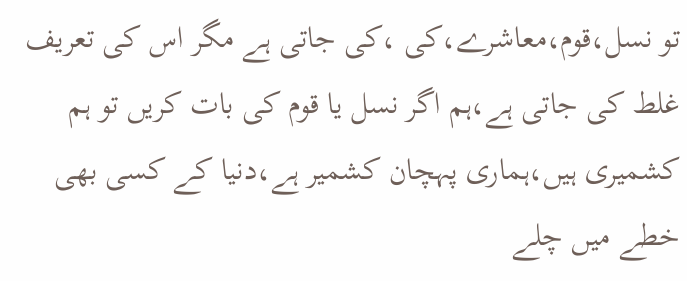تو نسل،قوم،معاشرے،کی ،کی جاتی ہے مگر اس کی تعریف غلط کی جاتی ہے،ہم اگر نسل یا قوم کی بات کریں تو ہم کشمیری ہیں،ہماری پہچان کشمیر ہے،دنیا کے کسی بھی خطے میں چلے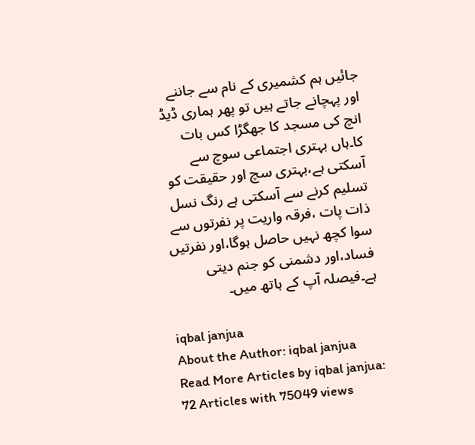جائیں ہم کشمیری کے نام سے جاننے اور پہچانے جاتے ہیں تو پھر ہماری ڈیڈ انچ کی مسجد کا جھگڑا کس بات کا۔ہاں بہتری اجتماعی سوچ سے آسکتی ہے،بہتری سچ اور حقیقت کو تسلیم کرنے سے آسکتی ہے رنگ نسل ذات پات ،فرقہ واریت پر نفرتوں سے سوا کچھ نہیں حاصل ہوگا،اور نفرتیں فساد،اور دشمنی کو جنم دیتی ہے۔فیصلہ آپ کے ہاتھ میں۔

iqbal janjua
About the Author: iqbal janjua Read More Articles by iqbal janjua: 72 Articles with 75049 views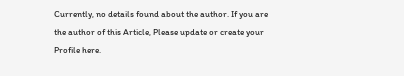Currently, no details found about the author. If you are the author of this Article, Please update or create your Profile here.